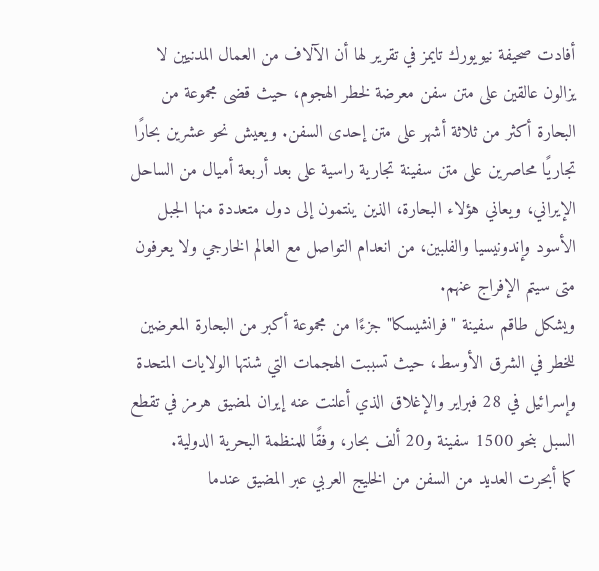أفادت صحيفة نيويورك تايمز في تقرير لها أن الآلاف من العمال المدنيين لا يزالون عالقين على متن سفن معرضة لخطر الهجوم، حيث قضى مجموعة من البحارة أكثر من ثلاثة أشهر على متن إحدى السفن. ويعيش نحو عشرين بحارًا تجاريًا محاصرين على متن سفينة تجارية راسية على بعد أربعة أميال من الساحل الإيراني، ويعاني هؤلاء البحارة، الذين ينتمون إلى دول متعددة منها الجبل الأسود وإندونيسيا والفلبين، من انعدام التواصل مع العالم الخارجي ولا يعرفون متى سيتم الإفراج عنهم.
ويشكل طاقم سفينة "فرانشيسكا" جزءًا من مجموعة أكبر من البحارة المعرضين للخطر في الشرق الأوسط، حيث تسببت الهجمات التي شنتها الولايات المتحدة وإسرائيل في 28 فبراير والإغلاق الذي أعلنت عنه إيران لمضيق هرمز في تقطع السبل بنحو 1500 سفينة و20 ألف بحار، وفقًا للمنظمة البحرية الدولية.
كما أبحرت العديد من السفن من الخليج العربي عبر المضيق عندما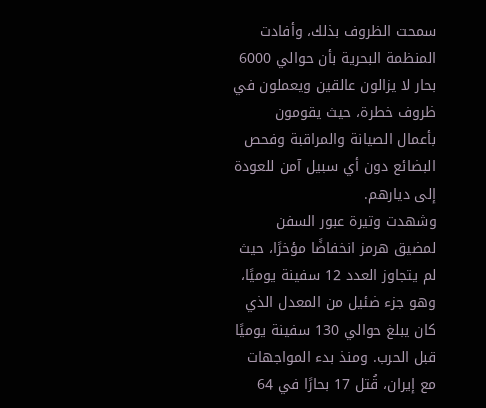سمحت الظروف بذلك، وأفادت المنظمة البحرية بأن حوالي 6000 بحار لا يزالون عالقين ويعملون في ظروف خطرة، حيث يقومون بأعمال الصيانة والمراقبة وفحص البضائع دون أي سبيل آمن للعودة إلى ديارهم.
وشهدت وتيرة عبور السفن لمضيق هرمز انخفاضًا مؤخرًا، حيث لم يتجاوز العدد 12 سفينة يوميًا، وهو جزء ضئيل من المعدل الذي كان يبلغ حوالي 130 سفينة يوميًا قبل الحرب. ومنذ بدء المواجهات مع إيران، قُتل 17 بحارًا في 64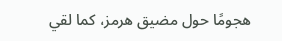هجومًا حول مضيق هرمز، كما لقي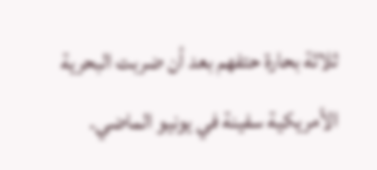ثلاثة بحارة حتفهم بعد أن ضربت البحرية الأمريكية سفينة في يونيو الماضي.